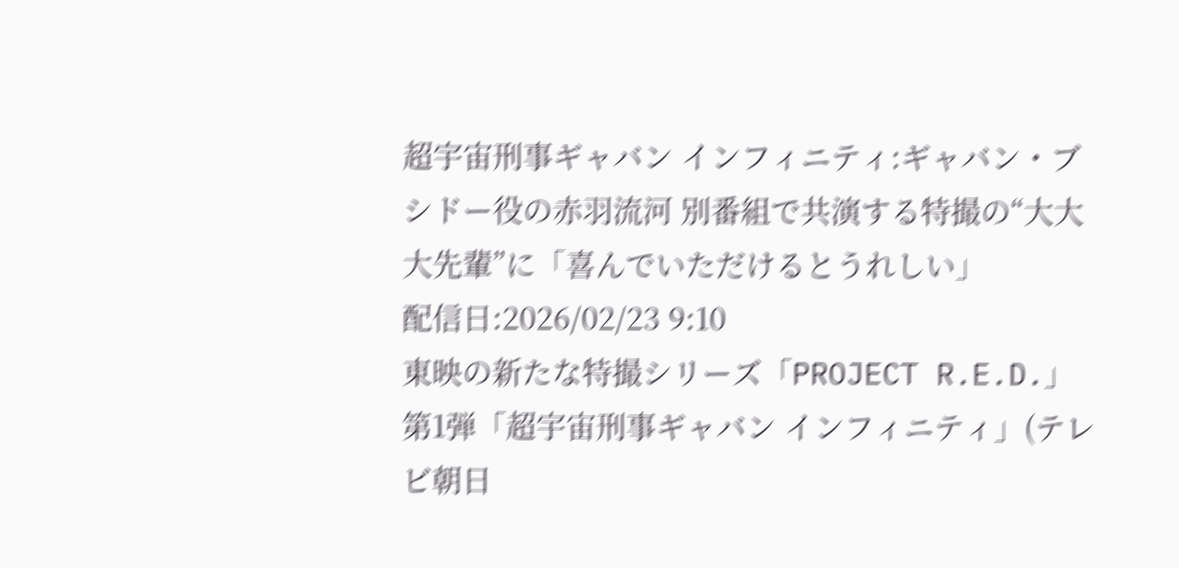超宇宙刑事ギャバン インフィニティ:ギャバン・ブシドー役の赤羽流河 別番組で共演する特撮の“大大大先輩”に「喜んでいただけるとうれしい」
配信日:2026/02/23 9:10
東映の新たな特撮シリーズ「PROJECT R.E.D.」第1弾「超宇宙刑事ギャバン インフィニティ」(テレビ朝日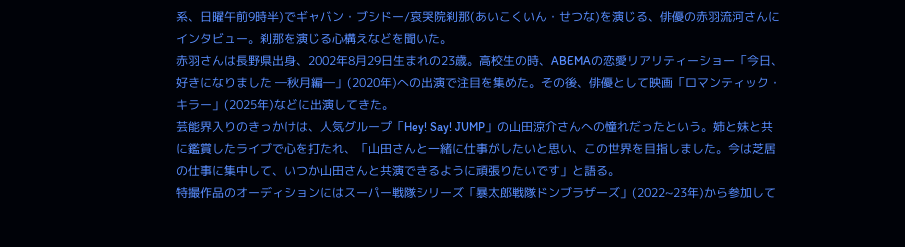系、日曜午前9時半)でギャバン・ブシドー/哀哭院刹那(あいこくいん・せつな)を演じる、俳優の赤羽流河さんにインタビュー。刹那を演じる心構えなどを聞いた。
赤羽さんは長野県出身、2002年8月29日生まれの23歳。高校生の時、ABEMAの恋愛リアリティーショー「今日、好きになりました ―秋月編―」(2020年)への出演で注目を集めた。その後、俳優として映画「ロマンティック・キラー」(2025年)などに出演してきた。
芸能界入りのきっかけは、人気グループ「Hey! Say! JUMP」の山田涼介さんへの憧れだったという。姉と妹と共に鑑賞したライブで心を打たれ、「山田さんと一緒に仕事がしたいと思い、この世界を目指しました。今は芝居の仕事に集中して、いつか山田さんと共演できるように頑張りたいです」と語る。
特撮作品のオーディションにはスーパー戦隊シリーズ「暴太郎戦隊ドンブラザーズ」(2022~23年)から参加して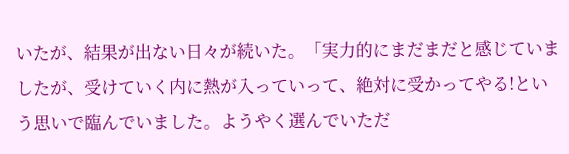いたが、結果が出ない日々が続いた。「実力的にまだまだと感じていましたが、受けていく内に熱が入っていって、絶対に受かってやる!という思いで臨んでいました。ようやく選んでいただ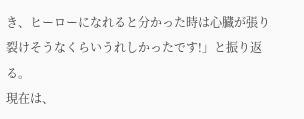き、ヒーローになれると分かった時は心臓が張り裂けそうなくらいうれしかったです!」と振り返る。
現在は、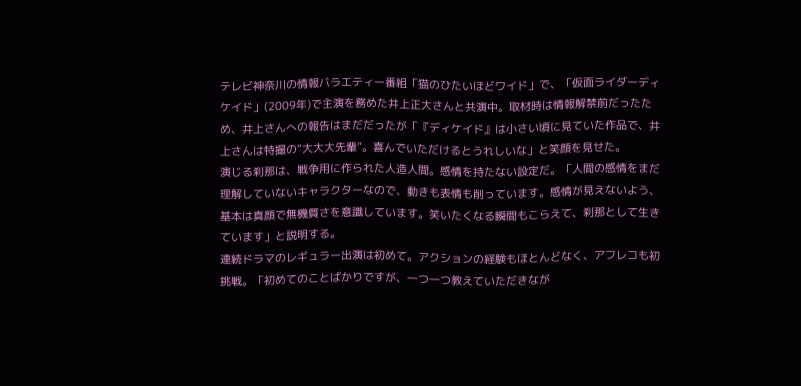テレビ神奈川の情報バラエティー番組「猫のひたいほどワイド」で、「仮面ライダーディケイド」(2009年)で主演を務めた井上正大さんと共演中。取材時は情報解禁前だったため、井上さんへの報告はまだだったが「『ディケイド』は小さい頃に見ていた作品で、井上さんは特撮の“大大大先輩”。喜んでいただけるとうれしいな」と笑顔を見せた。
演じる刹那は、戦争用に作られた人造人間。感情を持たない設定だ。「人間の感情をまだ理解していないキャラクターなので、動きも表情も削っています。感情が見えないよう、基本は真顔で無機質さを意識しています。笑いたくなる瞬間もこらえて、刹那として生きています」と説明する。
連続ドラマのレギュラー出演は初めて。アクションの経験もほとんどなく、アフレコも初挑戦。「初めてのことばかりですが、一つ一つ教えていただきなが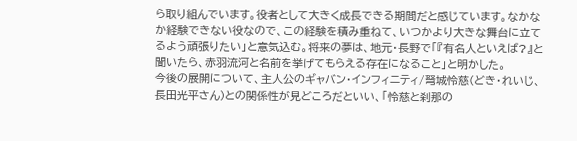ら取り組んでいます。役者として大きく成長できる期間だと感じています。なかなか経験できない役なので、この経験を積み重ねて、いつかより大きな舞台に立てるよう頑張りたい」と意気込む。将来の夢は、地元・長野で「『有名人といえば?』と聞いたら、赤羽流河と名前を挙げてもらえる存在になること」と明かした。
今後の展開について、主人公のギャバン・インフィニティ/弩城怜慈(どき・れいじ、長田光平さん)との関係性が見どころだといい、「怜慈と刹那の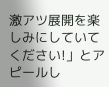激アツ展開を楽しみにしていてください!」とアピールし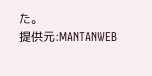た。
提供元:MANTANWEB